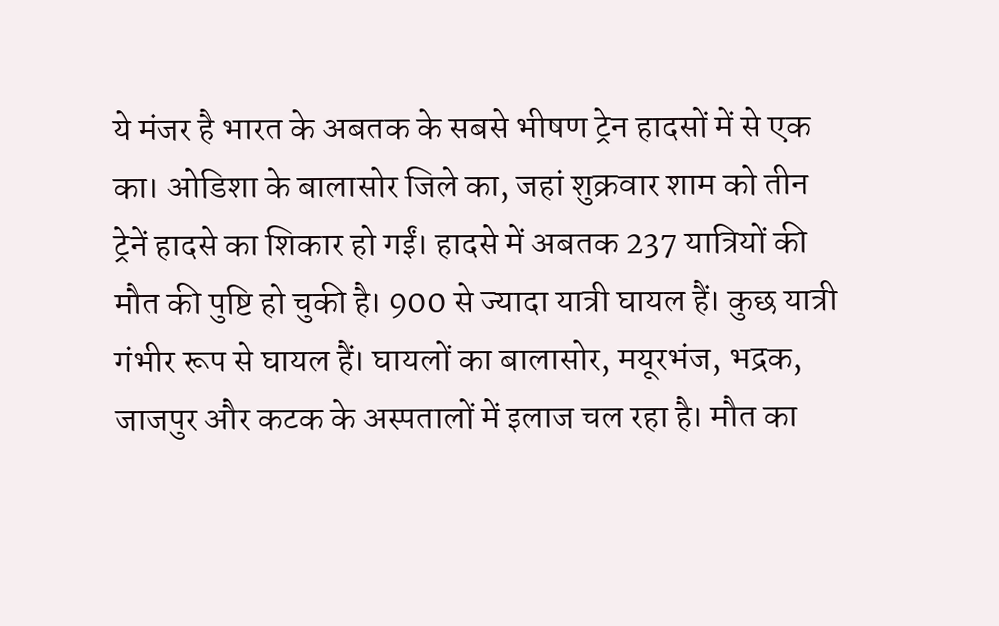ये मंजर है भारत के अबतक के सबसे भीषण ट्रेन हादसों में से एक का। ओडिशा के बालासोर जिले का, जहां शुक्रवार शाम को तीन ट्रेनें हादसे का शिकार हो गईं। हादसे में अबतक 237 यात्रियों की मौत की पुष्टि हो चुकी है। 900 से ज्यादा यात्री घायल हैं। कुछ यात्री गंभीर रूप से घायल हैं। घायलों का बालासोर, मयूरभंज, भद्रक, जाजपुर और कटक के अस्पतालों में इलाज चल रहा है। मौत का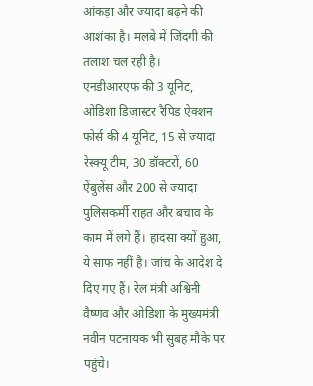आंकड़ा और ज्यादा बढ़ने की आशंका है। मलबे में जिंदगी की तलाश चल रही है।
एनडीआरएफ की 3 यूनिट, ओडिशा डिजास्टर रैपिड ऐक्शन फोर्स की 4 यूनिट, 15 से ज्यादा रेस्क्यू टीम, 30 डॉक्टरों, 60 ऐंबुलेंस और 200 से ज्यादा पुलिसकर्मी राहत और बचाव के काम में लगे हैं। हादसा क्यों हुआ, ये साफ नहीं है। जांच के आदेश दे दिए गए हैं। रेल मंत्री अश्विनी वैष्णव और ओडिशा के मुख्यमंत्री नवीन पटनायक भी सुबह मौके पर पहुंचे।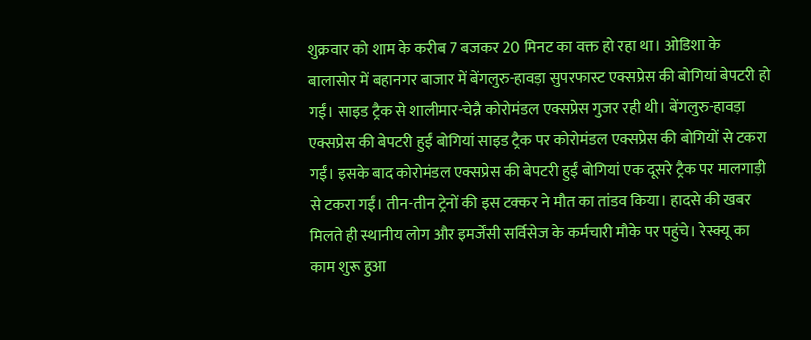शुक्रवार को शाम के करीब 7 बजकर 20 मिनट का वक्त हो रहा था। ओडिशा के बालासोर में बहानगर बाजार में बेंगलुरु-हावड़ा सुपरफास्ट एक्सप्रेस की बोगियां बेपटरी हो गईं। साइड ट्रैक से शालीमार-चेन्नै कोरोमंडल एक्सप्रेस गुजर रही थी। बेंगलुरु-हावड़ा एक्सप्रेस की बेपटरी हुईं बोगियां साइड ट्रैक पर कोरोमंडल एक्सप्रेस की बोगियों से टकरा गईं। इसके बाद कोरोमंडल एक्सप्रेस की बेपटरी हुईं बोगियां एक दूसरे ट्रैक पर मालगाड़ी से टकरा गईं। तीन-तीन ट्रेनों की इस टक्कर ने मौत का तांडव किया। हादसे की खबर मिलते ही स्थानीय लोग और इमर्जेंसी सर्विसेज के कर्मचारी मौके पर पहुंचे। रेस्क्यू का काम शुरू हुआ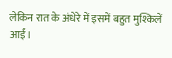लेकिन रात के अंधेरे में इसमें बहुत मुश्किलें आईं।